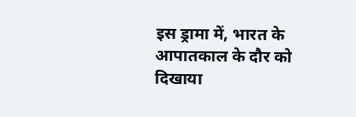इस ड्रामा में, भारत के आपातकाल के दौर को दिखाया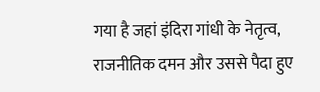गया है जहां इंदिरा गांधी के नेतृत्व, राजनीतिक दमन और उससे पैदा हुए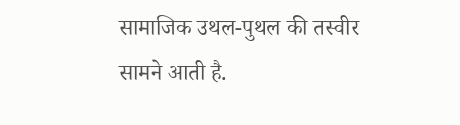सामाजिक उथल-पुथल की तस्वीर सामने आती है.